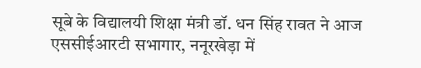सूबे के विद्यालयी शिक्षा मंत्री डॉ. धन सिंह रावत ने आज एससीईआरटी सभागार, ननूरखेड़ा में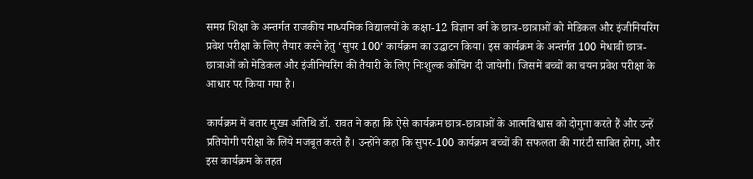समग्र शिक्षा के अन्तर्गत राजकीय माध्यमिक विद्यालयों के कक्षा-12 विज्ञान वर्ग के छात्र-छात्राओं को मेडिकल और इंजीनियरिंग प्रवेश परीक्षा के लिए तैयार करने हेतु ‘सुपर 100‘ कार्यक्रम का उद्घाटन किया। इस कार्यक्रम के अन्तर्गत 100 मेधावी छात्र-छात्राओं को मेडिकल और इंजीनियरिंग की तैयारी के लिए निःशुल्क कोचिंग दी जायेगी। जिसमें बच्चों का चयन प्रवेश परीक्षा के आधार पर किया गया है।

कार्यक्रम में बतार मुख्य अतिथि डॉ. रावत ने कहा कि ऐसे कार्यक्रम छात्र-छात्राओं के आत्मविश्वास को दोगुना करते हैं और उन्हें प्रतियोगी परीक्षा के लिये मजबूत करते हैं। उन्होंने कहा कि सुपर-100 कार्यक्रम बच्चों की सफलता की गारंटी साबित होगा, और इस कार्यक्रम के तहत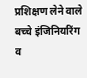प्रशिक्षण लेने वाले बच्चे इंजिनियरिंग व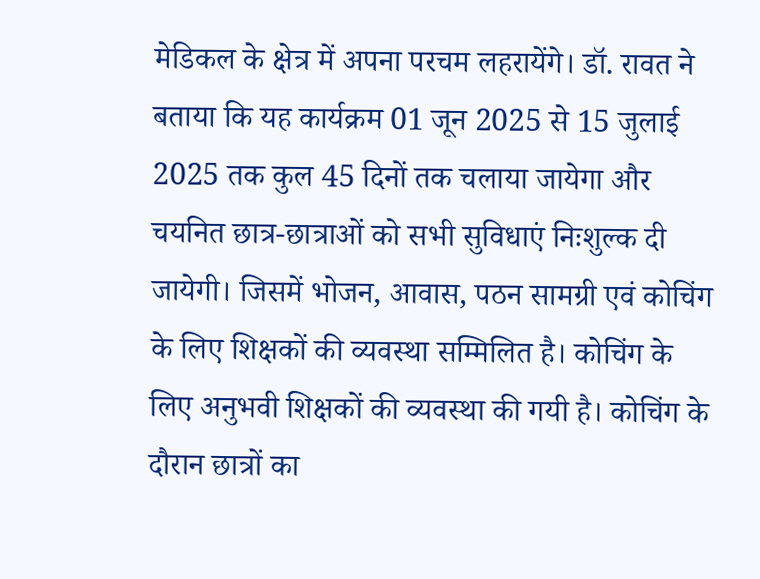मेडिकल के क्षेत्र में अपना परचम लहरायेंगे। डॉ. रावत ने बताया कि यह कार्यक्रम 01 जून 2025 से 15 जुलाई 2025 तक कुल 45 दिनों तक चलाया जायेगा और चयनित छात्र-छात्राओं को सभी सुविधाएं निःशुल्क दी जायेगी। जिसमें भोजन, आवास, पठन सामग्री एवं कोचिंग के लिए शिक्षकों की व्यवस्था सम्मिलित है। कोचिंग के लिए अनुभवी शिक्षकों की व्यवस्था की गयी है। कोचिंग के दौरान छात्रों का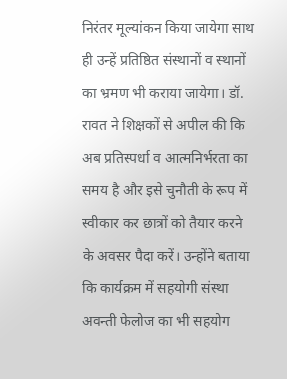निरंतर मूल्यांकन किया जायेगा साथ ही उन्हें प्रतिष्ठित संस्थानों व स्थानों का भ्रमण भी कराया जायेगा। डॉ. रावत ने शिक्षकों से अपील की कि अब प्रतिस्पर्धा व आत्मनिर्भरता का समय है और इसे चुनौती के रूप में स्वीकार कर छात्रों को तैयार करने के अवसर पैदा करें। उन्होंने बताया कि कार्यक्रम में सहयोगी संस्था अवन्ती फेलोज का भी सहयोग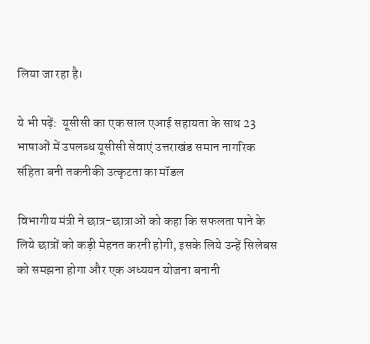लिया जा रहा है।

ये भी पढ़ें:  यूसीसी का एक साल एआई सहायता के साथ 23 भाषाओं में उपलब्ध यूसीसी सेवाएं उत्तराखंड समान नागरिक संहिता बनी तकनीकी उत्कृटता का मॉडल

विभागीय मंत्री ने छात्र-छात्राओं को कहा कि सफलता पाने के लिये छात्रों को कड़ी मेहनत करनी होगी, इसके लिये उन्हें सिलेबस को समझना होगा और एक अध्ययन योजना बनानी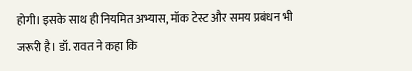होगी। इसके साथ ही नियमित अभ्यास, मॉक टेस्ट और समय प्रबंधन भी जरूरी है। डॉ. रावत ने कहा कि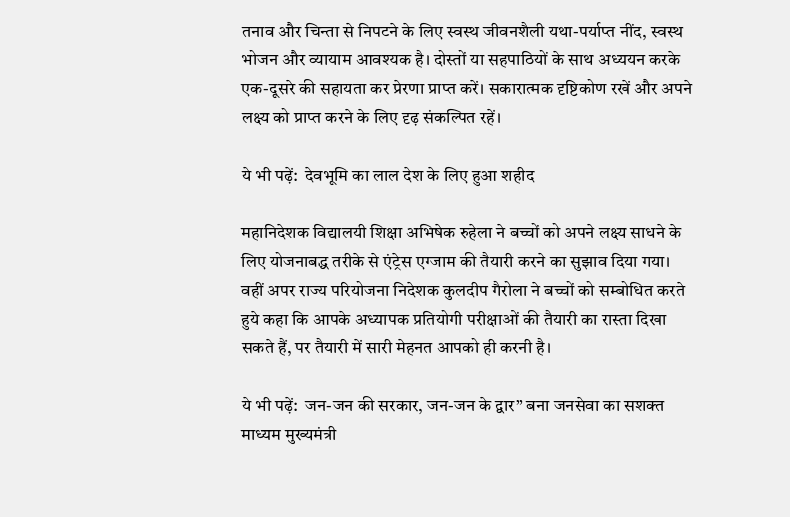तनाव और चिन्ता से निपटने के लिए स्वस्थ जीवनशैली यथा-पर्याप्त नींद, स्वस्थ भोजन और व्यायाम आवश्यक है। दोस्तों या सहपाठियों के साथ अध्ययन करके एक-दूसरे की सहायता कर प्रेरणा प्राप्त करें। सकारात्मक दृष्टिकोण रखें और अपने लक्ष्य को प्राप्त करने के लिए दृढ़ संकल्पित रहें।

ये भी पढ़ें:  देवभूमि का लाल देश के लिए हुआ शहीद

महानिदेशक विद्यालयी शिक्षा अभिषेक रुहेला ने बच्चों को अपने लक्ष्य साधने के लिए योजनाबद्ध तरीके से एंट्रेस एग्जाम की तैयारी करने का सुझाव दिया गया। वहीं अपर राज्य परियोजना निदेशक कुलदीप गैरोला ने बच्चों को सम्बोधित करते हुये कहा कि आपके अध्यापक प्रतियोगी परीक्षाओं की तैयारी का रास्ता दिखा सकते हैं, पर तैयारी में सारी मेहनत आपको ही करनी है।

ये भी पढ़ें:  जन-जन की सरकार, जन-जन के द्वार” बना जनसेवा का सशक्त माध्यम मुख्यमंत्री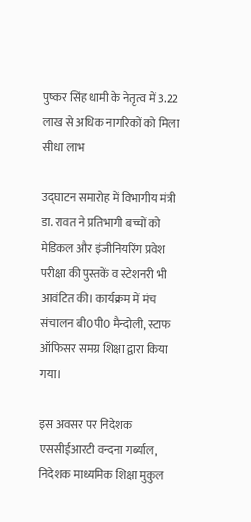पुष्कर सिंह धामी के नेतृत्व में 3.22 लाख से अधिक नागरिकों को मिला सीधा लाभ

उद्घाटन समारोह में विभागीय मंत्री डा. रावत ने प्रतिभागी बच्चों को मेडिकल और इंजीनियरिंग प्रवेश परीक्षा की पुस्तकें व स्टेशनरी भी आवंटित की। कार्यक्रम में मंच संचालन बी0पी0 मैन्दोली, स्टाफ ऑफिसर समग्र शिक्षा द्वारा किया गया।

इस अवसर पर निदेशक एससीईआरटी वन्दना गर्ब्याल, निदेशक माध्यमिक शिक्षा मुकुल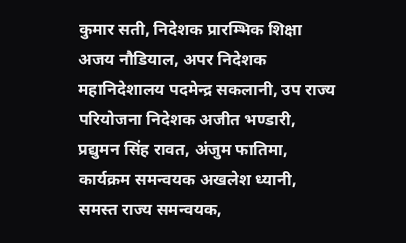कुमार सती, निदेशक प्रारम्भिक शिक्षा अजय नौडियाल, अपर निदेशक महानिदेशालय पदमेन्द्र सकलानी, उप राज्य परियोजना निदेशक अजीत भण्डारी, प्रद्युमन सिंह रावत, अंजुम फातिमा, कार्यक्रम समन्वयक अखलेश ध्यानी, समस्त राज्य समन्वयक,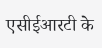एसीईआरटी के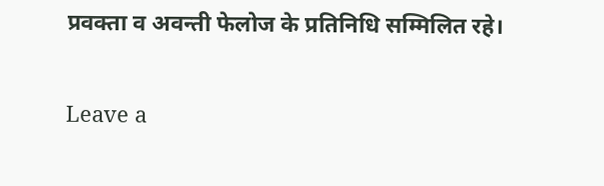प्रवक्ता व अवन्ती फेलोज के प्रतिनिधि सम्मिलित रहे।

Leave a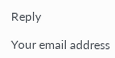Reply

Your email address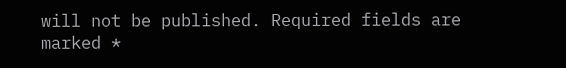will not be published. Required fields are marked *